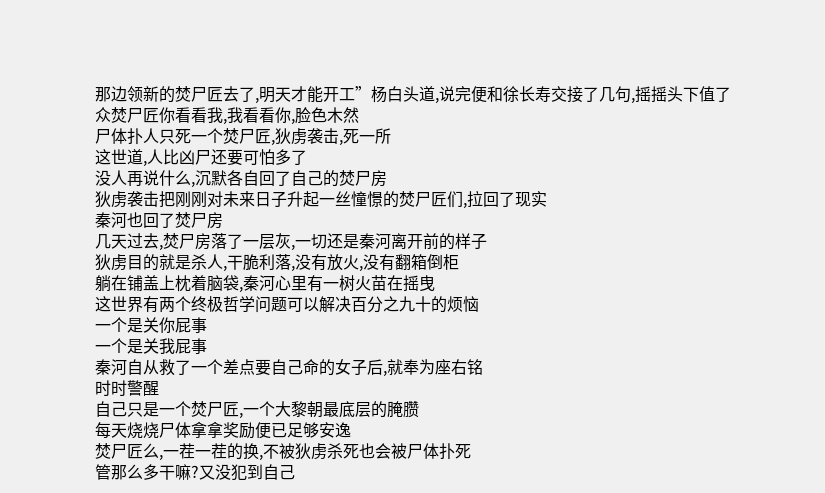那边领新的焚尸匠去了,明天才能开工”杨白头道,说完便和徐长寿交接了几句,摇摇头下值了
众焚尸匠你看看我,我看看你,脸色木然
尸体扑人只死一个焚尸匠,狄虏袭击,死一所
这世道,人比凶尸还要可怕多了
没人再说什么,沉默各自回了自己的焚尸房
狄虏袭击把刚刚对未来日子升起一丝憧憬的焚尸匠们,拉回了现实
秦河也回了焚尸房
几天过去,焚尸房落了一层灰,一切还是秦河离开前的样子
狄虏目的就是杀人,干脆利落,没有放火,没有翻箱倒柜
躺在铺盖上枕着脑袋,秦河心里有一树火苗在摇曳
这世界有两个终极哲学问题可以解决百分之九十的烦恼
一个是关你屁事
一个是关我屁事
秦河自从救了一个差点要自己命的女子后,就奉为座右铭
时时警醒
自己只是一个焚尸匠,一个大黎朝最底层的腌臜
每天烧烧尸体拿拿奖励便已足够安逸
焚尸匠么,一茬一茬的换,不被狄虏杀死也会被尸体扑死
管那么多干嘛?又没犯到自己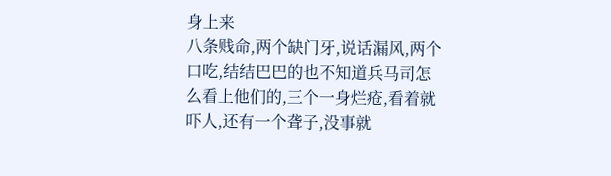身上来
八条贱命,两个缺门牙,说话漏风,两个口吃,结结巴巴的也不知道兵马司怎么看上他们的,三个一身烂疮,看着就吓人,还有一个聋子,没事就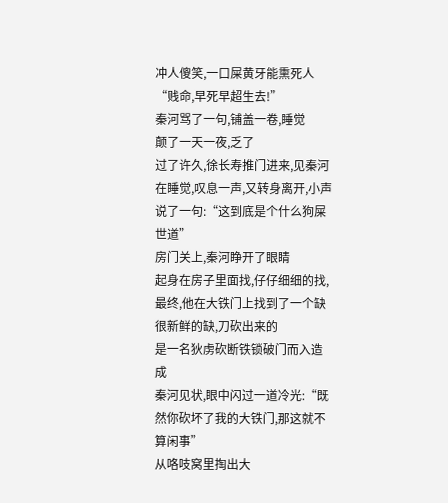冲人傻笑,一口屎黄牙能熏死人
“贱命,早死早超生去!”
秦河骂了一句,铺盖一卷,睡觉
颠了一天一夜,乏了
过了许久,徐长寿推门进来,见秦河在睡觉,叹息一声,又转身离开,小声说了一句:“这到底是个什么狗屎世道”
房门关上,秦河睁开了眼睛
起身在房子里面找,仔仔细细的找,最终,他在大铁门上找到了一个缺
很新鲜的缺,刀砍出来的
是一名狄虏砍断铁锁破门而入造成
秦河见状,眼中闪过一道冷光:“既然你砍坏了我的大铁门,那这就不算闲事”
从咯吱窝里掏出大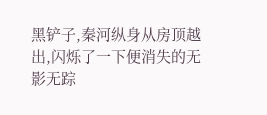黑铲子,秦河纵身从房顶越出,闪烁了一下便消失的无影无踪